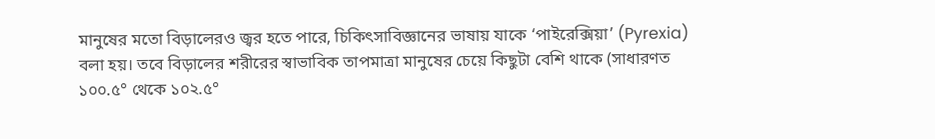মানুষের মতো বিড়ালেরও জ্বর হতে পারে, চিকিৎসাবিজ্ঞানের ভাষায় যাকে ‘পাইরেক্সিয়া’ (Pyrexia) বলা হয়। তবে বিড়ালের শরীরের স্বাভাবিক তাপমাত্রা মানুষের চেয়ে কিছুটা বেশি থাকে (সাধারণত ১০০.৫° থেকে ১০২.৫°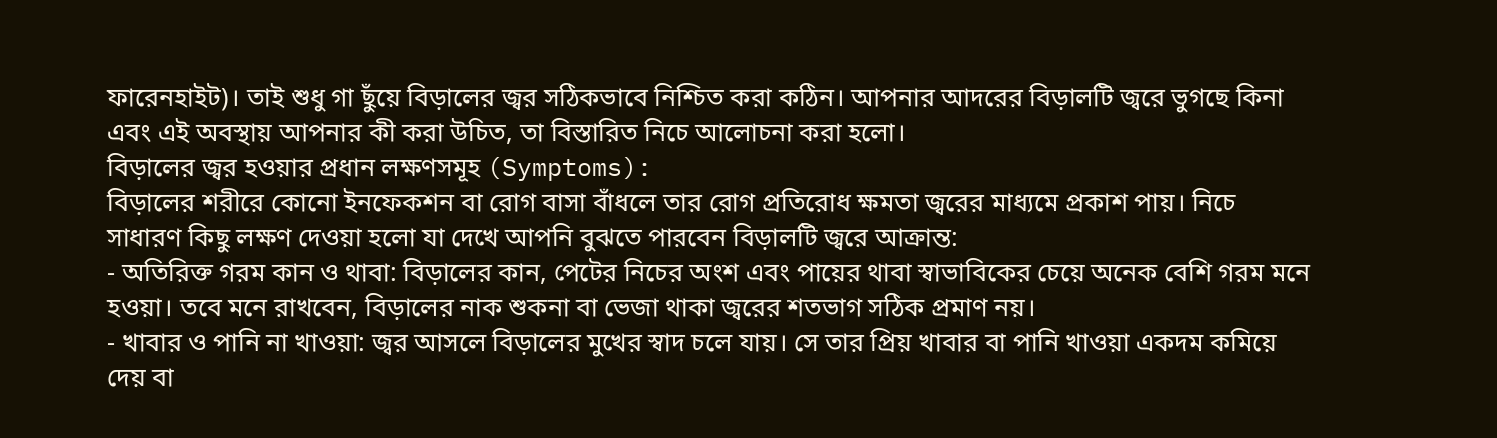ফারেনহাইট)। তাই শুধু গা ছুঁয়ে বিড়ালের জ্বর সঠিকভাবে নিশ্চিত করা কঠিন। আপনার আদরের বিড়ালটি জ্বরে ভুগছে কিনা এবং এই অবস্থায় আপনার কী করা উচিত, তা বিস্তারিত নিচে আলোচনা করা হলো।
বিড়ালের জ্বর হওয়ার প্রধান লক্ষণসমূহ (Symptoms):
বিড়ালের শরীরে কোনো ইনফেকশন বা রোগ বাসা বাঁধলে তার রোগ প্রতিরোধ ক্ষমতা জ্বরের মাধ্যমে প্রকাশ পায়। নিচে সাধারণ কিছু লক্ষণ দেওয়া হলো যা দেখে আপনি বুঝতে পারবেন বিড়ালটি জ্বরে আক্রান্ত:
- অতিরিক্ত গরম কান ও থাবা: বিড়ালের কান, পেটের নিচের অংশ এবং পায়ের থাবা স্বাভাবিকের চেয়ে অনেক বেশি গরম মনে হওয়া। তবে মনে রাখবেন, বিড়ালের নাক শুকনা বা ভেজা থাকা জ্বরের শতভাগ সঠিক প্রমাণ নয়।
- খাবার ও পানি না খাওয়া: জ্বর আসলে বিড়ালের মুখের স্বাদ চলে যায়। সে তার প্রিয় খাবার বা পানি খাওয়া একদম কমিয়ে দেয় বা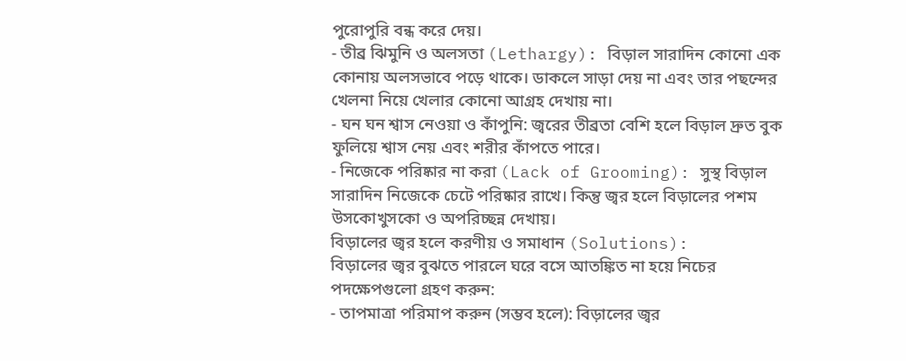পুরোপুরি বন্ধ করে দেয়।
- তীব্র ঝিমুনি ও অলসতা (Lethargy): বিড়াল সারাদিন কোনো এক কোনায় অলসভাবে পড়ে থাকে। ডাকলে সাড়া দেয় না এবং তার পছন্দের খেলনা নিয়ে খেলার কোনো আগ্রহ দেখায় না।
- ঘন ঘন শ্বাস নেওয়া ও কাঁপুনি: জ্বরের তীব্রতা বেশি হলে বিড়াল দ্রুত বুক ফুলিয়ে শ্বাস নেয় এবং শরীর কাঁপতে পারে।
- নিজেকে পরিষ্কার না করা (Lack of Grooming): সুস্থ বিড়াল সারাদিন নিজেকে চেটে পরিষ্কার রাখে। কিন্তু জ্বর হলে বিড়ালের পশম উসকোখুসকো ও অপরিচ্ছন্ন দেখায়।
বিড়ালের জ্বর হলে করণীয় ও সমাধান (Solutions):
বিড়ালের জ্বর বুঝতে পারলে ঘরে বসে আতঙ্কিত না হয়ে নিচের পদক্ষেপগুলো গ্রহণ করুন:
- তাপমাত্রা পরিমাপ করুন (সম্ভব হলে): বিড়ালের জ্বর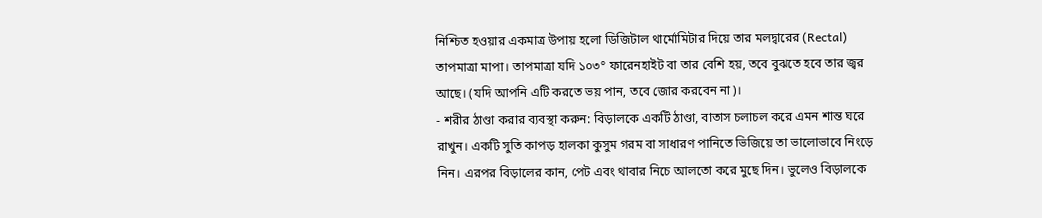নিশ্চিত হওয়ার একমাত্র উপায় হলো ডিজিটাল থার্মোমিটার দিয়ে তার মলদ্বারের (Rectal) তাপমাত্রা মাপা। তাপমাত্রা যদি ১০৩° ফারেনহাইট বা তার বেশি হয়, তবে বুঝতে হবে তার জ্বর আছে। (যদি আপনি এটি করতে ভয় পান, তবে জোর করবেন না)।
- শরীর ঠাণ্ডা করার ব্যবস্থা করুন: বিড়ালকে একটি ঠাণ্ডা, বাতাস চলাচল করে এমন শান্ত ঘরে রাখুন। একটি সুতি কাপড় হালকা কুসুম গরম বা সাধারণ পানিতে ভিজিয়ে তা ভালোভাবে নিংড়ে নিন। এরপর বিড়ালের কান, পেট এবং থাবার নিচে আলতো করে মুছে দিন। ভুলেও বিড়ালকে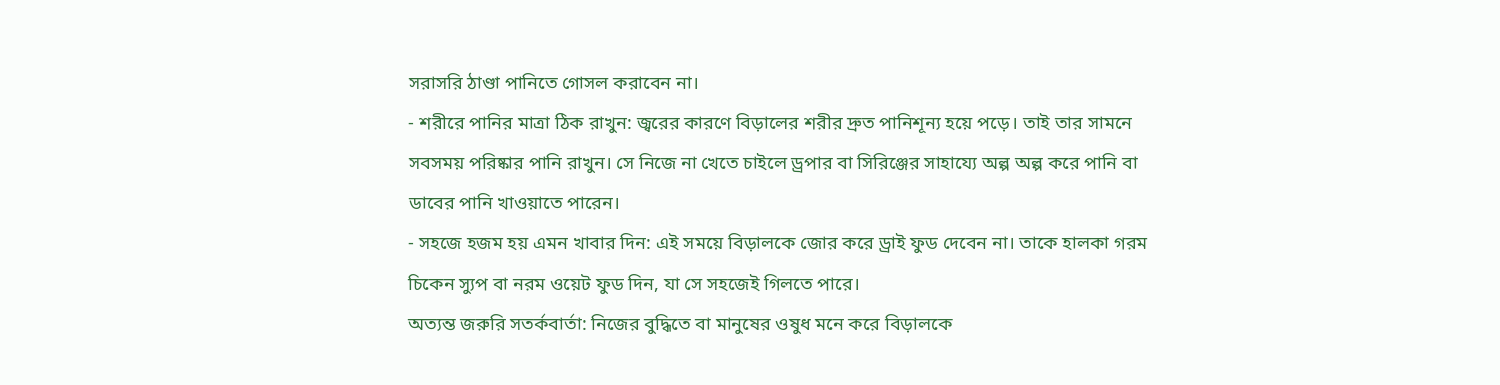সরাসরি ঠাণ্ডা পানিতে গোসল করাবেন না।
- শরীরে পানির মাত্রা ঠিক রাখুন: জ্বরের কারণে বিড়ালের শরীর দ্রুত পানিশূন্য হয়ে পড়ে। তাই তার সামনে সবসময় পরিষ্কার পানি রাখুন। সে নিজে না খেতে চাইলে ড্রপার বা সিরিঞ্জের সাহায্যে অল্প অল্প করে পানি বা ডাবের পানি খাওয়াতে পারেন।
- সহজে হজম হয় এমন খাবার দিন: এই সময়ে বিড়ালকে জোর করে ড্রাই ফুড দেবেন না। তাকে হালকা গরম চিকেন স্যুপ বা নরম ওয়েট ফুড দিন, যা সে সহজেই গিলতে পারে।
অত্যন্ত জরুরি সতর্কবার্তা: নিজের বুদ্ধিতে বা মানুষের ওষুধ মনে করে বিড়ালকে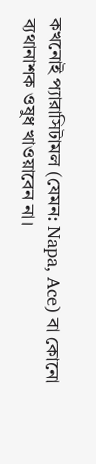কখনোই প্যারাসিটামল (যেমন: Napa, Ace) বা কোনো ব্যথানাশক ওষুধ খাওয়াবেন না।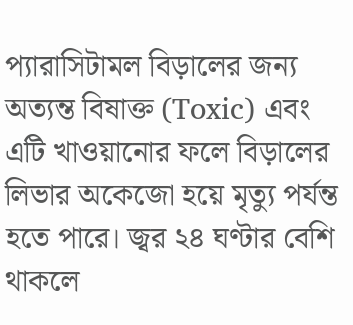প্যারাসিটামল বিড়ালের জন্য অত্যন্ত বিষাক্ত (Toxic) এবং এটি খাওয়ানোর ফলে বিড়ালের লিভার অকেজো হয়ে মৃত্যু পর্যন্ত হতে পারে। জ্বর ২৪ ঘণ্টার বেশি থাকলে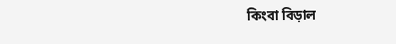কিংবা বিড়াল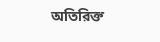অতিরিক্ত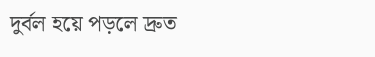দুর্বল হয়ে পড়লে দ্রুত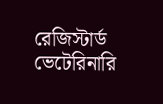রেজিস্টার্ড ভেটেরিনারি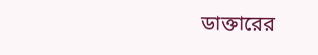ডাক্তারের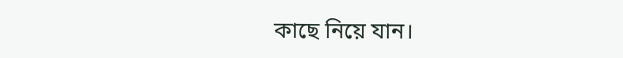কাছে নিয়ে যান।